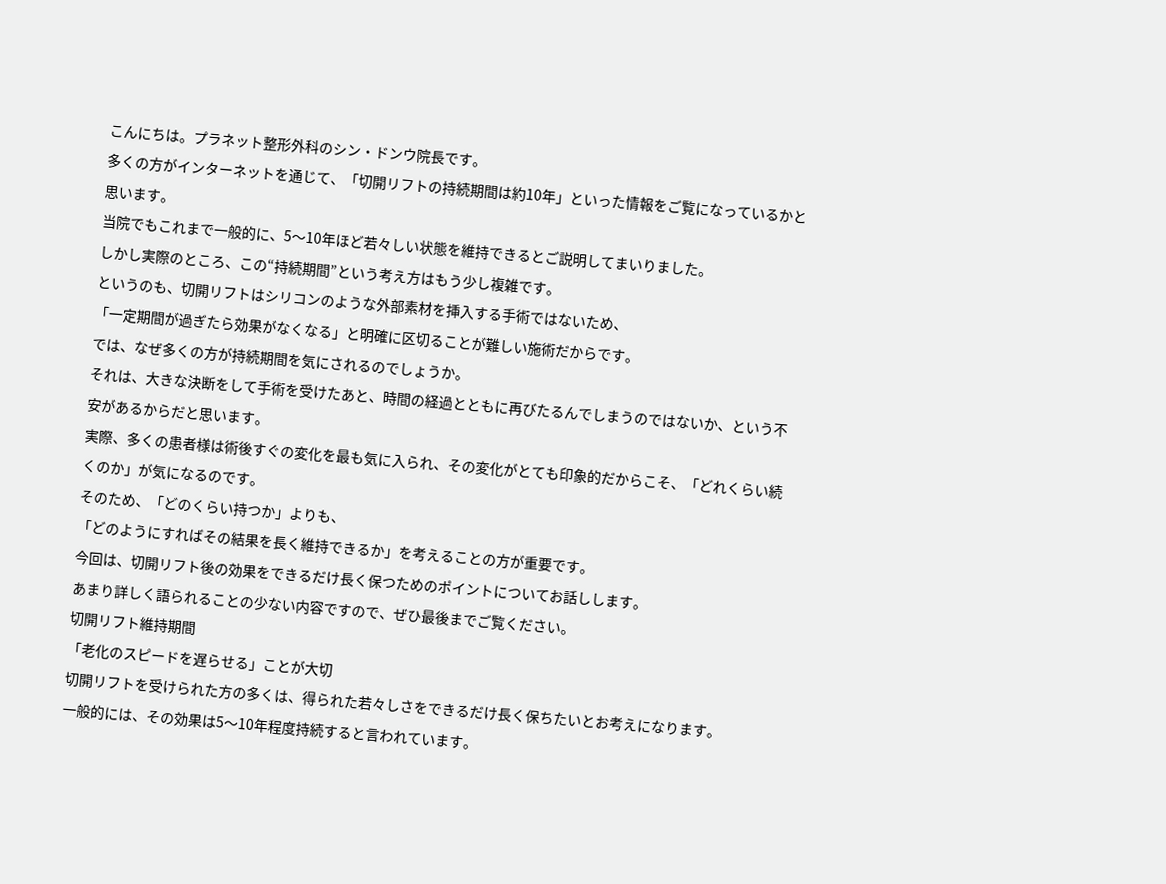こんにちは。プラネット整形外科のシン・ドンウ院長です。
多くの方がインターネットを通じて、「切開リフトの持続期間は約10年」といった情報をご覧になっているかと思います。
当院でもこれまで一般的に、5〜10年ほど若々しい状態を維持できるとご説明してまいりました。
しかし実際のところ、この“持続期間”という考え方はもう少し複雑です。
というのも、切開リフトはシリコンのような外部素材を挿入する手術ではないため、
「一定期間が過ぎたら効果がなくなる」と明確に区切ることが難しい施術だからです。
では、なぜ多くの方が持続期間を気にされるのでしょうか。
それは、大きな決断をして手術を受けたあと、時間の経過とともに再びたるんでしまうのではないか、という不安があるからだと思います。
実際、多くの患者様は術後すぐの変化を最も気に入られ、その変化がとても印象的だからこそ、「どれくらい続くのか」が気になるのです。
そのため、「どのくらい持つか」よりも、
「どのようにすればその結果を長く維持できるか」を考えることの方が重要です。
今回は、切開リフト後の効果をできるだけ長く保つためのポイントについてお話しします。
あまり詳しく語られることの少ない内容ですので、ぜひ最後までご覧ください。
切開リフト維持期間
「老化のスピードを遅らせる」ことが大切
切開リフトを受けられた方の多くは、得られた若々しさをできるだけ長く保ちたいとお考えになります。
一般的には、その効果は5〜10年程度持続すると言われています。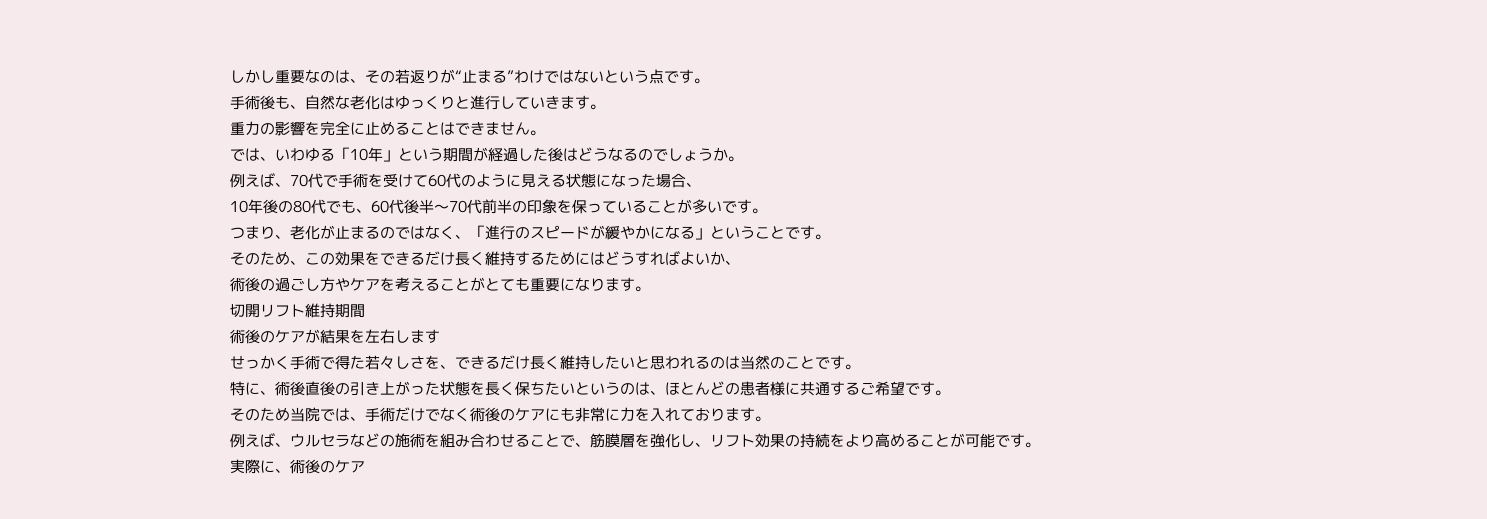しかし重要なのは、その若返りが“止まる”わけではないという点です。
手術後も、自然な老化はゆっくりと進行していきます。
重力の影響を完全に止めることはできません。
では、いわゆる「10年」という期間が経過した後はどうなるのでしょうか。
例えば、70代で手術を受けて60代のように見える状態になった場合、
10年後の80代でも、60代後半〜70代前半の印象を保っていることが多いです。
つまり、老化が止まるのではなく、「進行のスピードが緩やかになる」ということです。
そのため、この効果をできるだけ長く維持するためにはどうすればよいか、
術後の過ごし方やケアを考えることがとても重要になります。
切開リフト維持期間
術後のケアが結果を左右します
せっかく手術で得た若々しさを、できるだけ長く維持したいと思われるのは当然のことです。
特に、術後直後の引き上がった状態を長く保ちたいというのは、ほとんどの患者様に共通するご希望です。
そのため当院では、手術だけでなく術後のケアにも非常に力を入れております。
例えば、ウルセラなどの施術を組み合わせることで、筋膜層を強化し、リフト効果の持続をより高めることが可能です。
実際に、術後のケア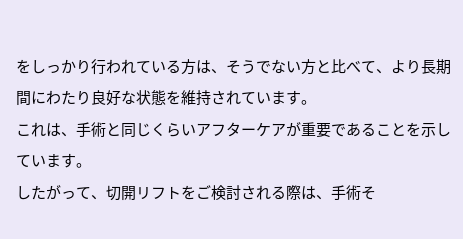をしっかり行われている方は、そうでない方と比べて、より長期間にわたり良好な状態を維持されています。
これは、手術と同じくらいアフターケアが重要であることを示しています。
したがって、切開リフトをご検討される際は、手術そ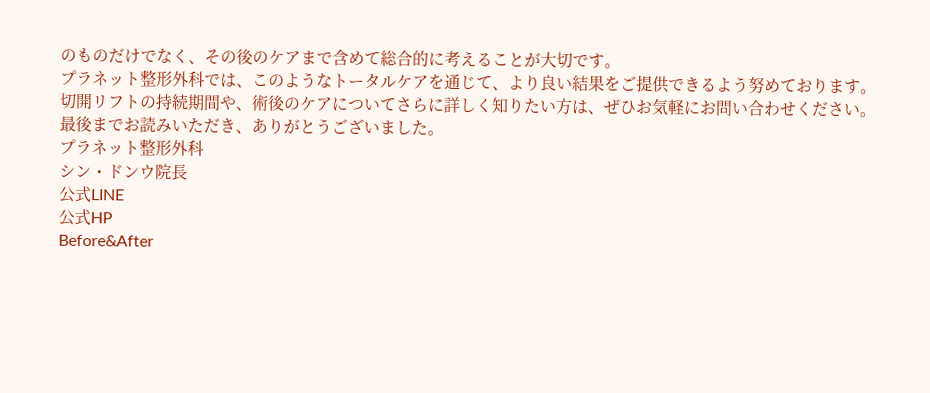のものだけでなく、その後のケアまで含めて総合的に考えることが大切です。
プラネット整形外科では、このようなトータルケアを通じて、より良い結果をご提供できるよう努めております。
切開リフトの持続期間や、術後のケアについてさらに詳しく知りたい方は、ぜひお気軽にお問い合わせください。
最後までお読みいただき、ありがとうございました。
プラネット整形外科
シン・ドンウ院長
公式LINE
公式HP
Before&After